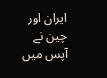ایران اور چین نے آپس میں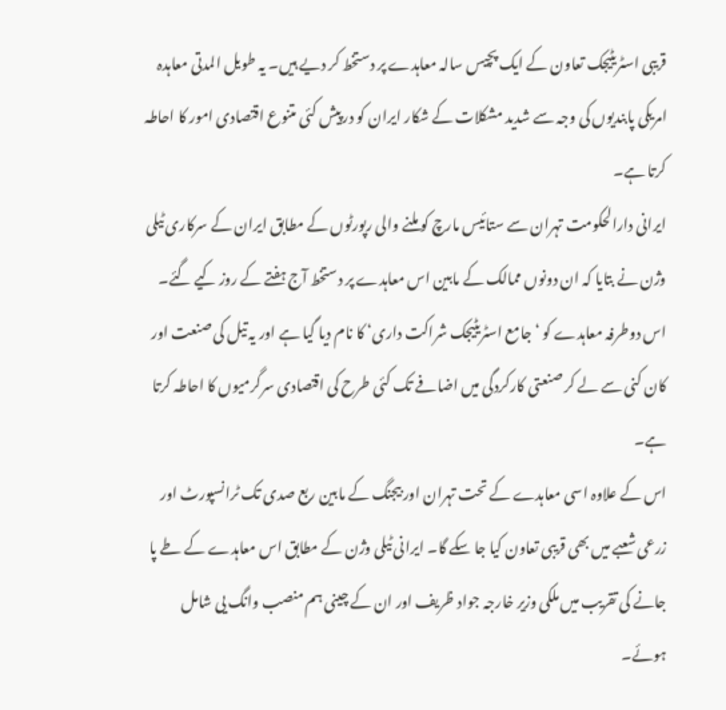قریبی اسٹریٹیجک تعاون کے ایک پچیس سالہ معاہدے پر دستخط کر دیے ہیں۔ یہ طویل المدتی معاہدہ امریکی پابندیوں کی وجہ سے شدید مشکلات کے شکار ایران کو درپیش کئی متنوع اقتصادی امور کا احاطہ کرتا ہے۔
ایرانی دارالحکومت تہران سے ستائیس مارچ کو ملنے والی رپورٹوں کے مطابق ایران کے سرکاری ٹیلی وژن نے بتایا کہ ان دونوں ممالک کے مابین اس معاہدے پر دستخط آج ہفتے کے روز کیے گئے۔ اس دوطرفہ معاہدے کو ‘جامع اسٹریٹیجک شراکت داری‘ کا نام دیا گیا ہے اور یہ تیل کی صنعت اور کان کنی سے لے کر صنعتی کارکردگی میں اضافے تک کئی طرح کی اقتصادی سرگرمیوں کا احاطہ کرتا ہے۔
اس کے علاوہ اسی معاہدے کے تحت تہران اور بیجنگ کے مابین ربع صدی تک ٹرانسپورٹ اور زرعی شعبے میں بھی قریبی تعاون کیا جا سکے گا۔ ایرانی ٹیلی وژن کے مطابق اس معاہدے کے طے پا جانے کی تقریب میں ملکی وزیر خارجہ جواد ظریف اور ان کے چینی ہم منصب وانگ یی شامل ہوئے۔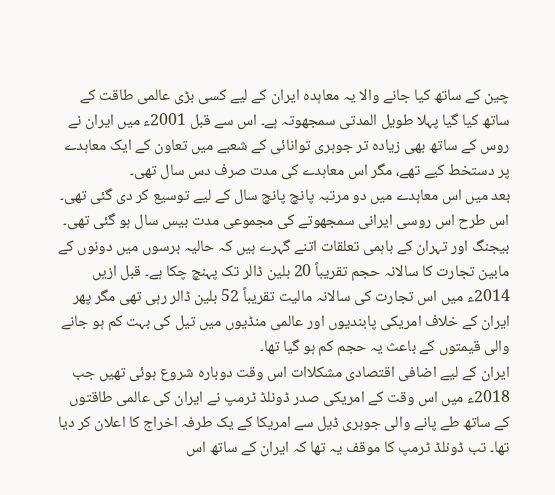چین کے ساتھ کیا جانے والا یہ معاہدہ ایران کے لیے کسی بڑی عالمی طاقت کے ساتھ کیا گیا پہلا طویل المدتی سمجھوتہ ہے۔ اس سے قبل 2001ء میں ایران نے روس کے ساتھ بھی زیادہ تر جوہری توانائی کے شعبے میں تعاون کے ایک معاہدے پر دستخط کیے تھے، مگر اس معاہدے کی مدت صرف دس سال تھی۔
بعد میں اس معاہدے میں دو مرتبہ پانچ پانچ سال کے لیے توسیع کر دی گئی تھی۔ اس طرح اس روسی ایرانی سمجھوتے کی مجموعی مدت بیس سال ہو گئی تھی۔
بیجنگ اور تہران کے باہمی تعلقات اتنے گہرے ہیں کہ حالیہ برسوں میں دونوں کے مابین تجارت کا سالانہ حجم تقریباً 20 بلین ڈالر تک پہنچ چکا ہے۔ قبل ازیں 2014ء میں اس تجارت کی سالانہ مالیت تقریباً 52 بلین ڈالر رہی تھی مگر پھر ایران کے خلاف امریکی پابندیوں اور عالمی منڈیوں میں تیل کی بہت کم ہو جانے والی قیمتوں کے باعث یہ حجم کم ہو گیا تھا۔
ایران کے لیے اضافی اقتصادی مشکلاات اس وقت دوبارہ شروع ہوئی تھیں جب 2018ء میں اس وقت کے امریکی صدر ڈونلڈ ٹرمپ نے ایران کی عالمی طاقتوں کے ساتھ طے پانے والی جوہری ڈیل سے امریکا کے یک طرفہ اخراج کا اعلان کر دیا تھا۔ تب ڈونلڈ ٹرمپ کا موقف یہ تھا کہ ایران کے ساتھ اس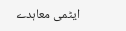ایٹمی معاہدے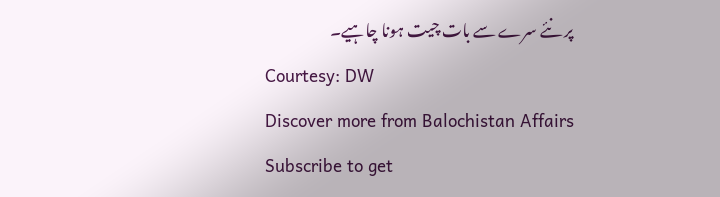پر نئے سرے سے بات چیت ہونا چاہیے۔
Courtesy: DW
Discover more from Balochistan Affairs
Subscribe to get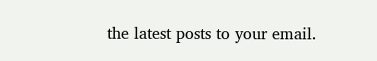the latest posts to your email.